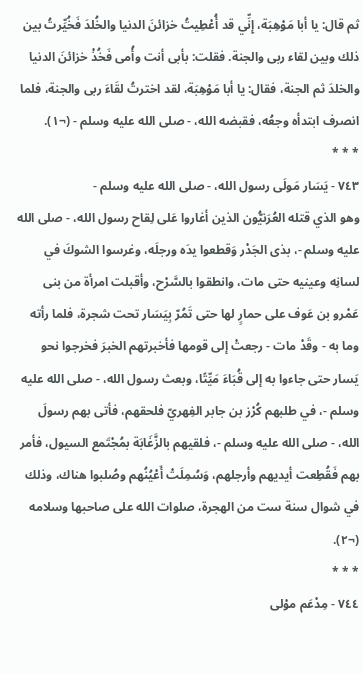ثم قال: يا أبا مَوْهِبَة، إِنِّي قد أُعْطِيتُ خزائنَ الدنيا والخُلدَ فَخُيِّرتُ بين ذلك وبين لقاء ربى والجنة. فقلت: بأبى أنت وأُمى فَخُذْ خزائنَ الدنيا والخلدَ ثم الجنة، فقال: يا أبا مَوْهِبَة، لقد اخترتُ لقَاءَ ربى والجنة، فلما انصرف ابتدأه وجعُه، فقبضه الله، - صلى الله عليه وسلم - (¬١).
* * *
٧٤٣ - يَسَار مَولَى رسول الله، - صلى الله عليه وسلم -
وهو الذي قتله العُرَنيُّون الذين أغاروا عَلى لِقاح رسول الله، - صلى الله عليه وسلم -، بذى الجَدْر وَقطعوا يدَه ورجلَه، وغرسوا الشوكَ في لسانِه وعينيه حتى مات، وانطقوا بالسَّرْح، وأقبلت امرأة من بنى عَمْرو بن عَوف على حمارٍ لها حتى تَمُرّ بِيَسَار تحت شجرة، فلما رأته وما به - وقَدْ مات - رجعتْ إلى قومها فأخبرتهم الخبرَ فخرجوا نحو يَسار حتى جاءوا به إلى قُبَاءَ مَيِّتًا، وبعث رسول الله، - صلى الله عليه وسلم -، في طلبهم كُرْز بن جابر الفِهريّ فلحقهم، فأتى بهم رسولَ الله، - صلى الله عليه وسلم -، فلقيهم بالزَّغَابَة بمُجْتَمع السيول، فأمر بهم فَقُطِعت أيديهم وأرجلهم، وَسُمِلَتْ أَعْيُنُهم وصُلبوا هناك، وذلك في شوال سنة ست من الهجرة، صلوات الله على صاحبها وسلامه (¬٢).
* * *
٧٤٤ - مِدْعَم موْلى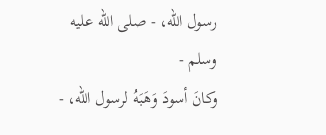رسول الله، - صلى الله عليه وسلم -
وكانَ أسودَ وَهَبَهُ لرسول الله، -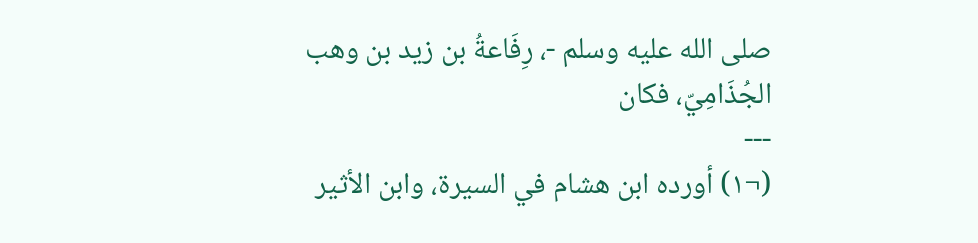صلى الله عليه وسلم -، رِفَاعةُ بن زيد بن وهب الجُذَامِيّ، فكان
---
(¬١) أورده ابن هشام في السيرة، وابن الأثير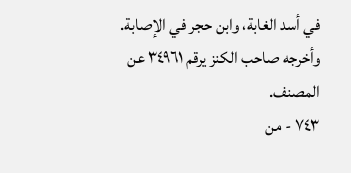في أسد الغابة، وابن حجر في الإصابة. وأخرجه صاحب الكنز يرقم ٣٤٩٦١ عن المصنف.
٧٤٣ - من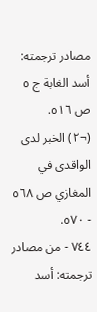مصادر ترجمته: أسد الغابة ج ٥ ص ٥١٦.
(¬٢) الخبر لدى الواقدى في المغازي ص ٥٦٨ - ٥٧٠.
٧٤٤ - من مصادر ترجمته: أسد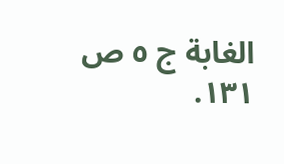الغابة ج ٥ ص ١٣١.